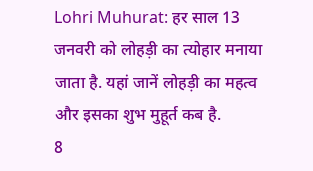Lohri Muhurat: हर साल 13 जनवरी को लोहड़ी का त्योहार मनाया जाता है. यहां जानें लोहड़ी का महत्व और इसका शुभ मुहूर्त कब है.
8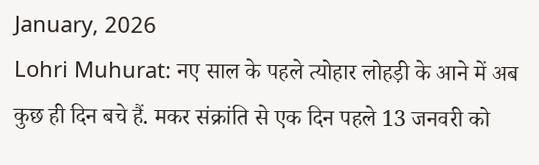January, 2026
Lohri Muhurat: नए साल के पहले त्योहार लोहड़ी के आने में अब कुछ ही दिन बचे हैं. मकर संक्रांति से एक दिन पहले 13 जनवरी को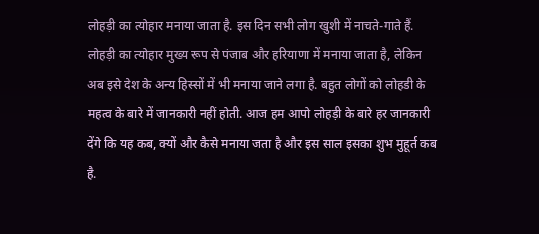लोहड़ी का त्योहार मनाया जाता है. इस दिन सभी लोग खुशी में नाचते-गाते हैं. लोहड़ी का त्योहार मुख्य रूप से पंजाब और हरियाणा में मनाया जाता है, लेकिन अब इसे देश के अन्य हिस्सों में भी मनाया जाने लगा है. बहुत लोगों को लोहडी के महत्व के बारे में जानकारी नहीं होती. आज हम आपो लोहड़ी के बारे हर जानकारी देंगे कि यह कब, क्यों और कैसे मनाया जता है और इस साल इसका शुभ मुहूर्त कब है.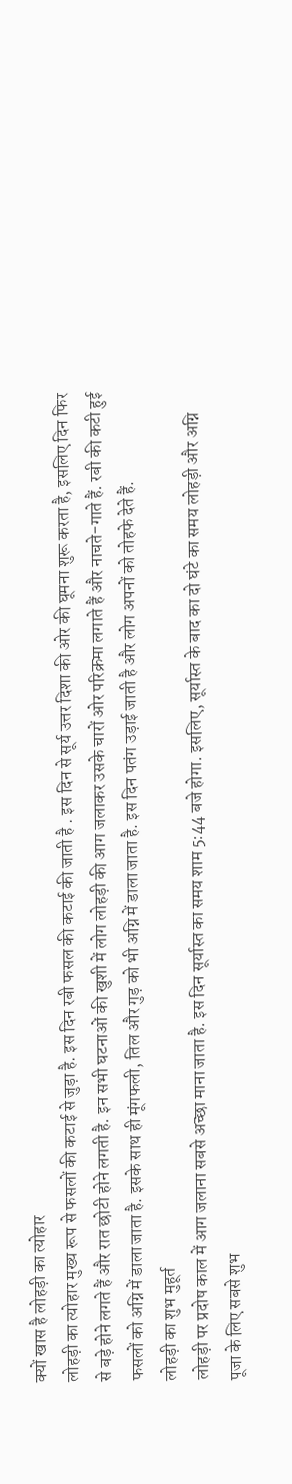क्यों खास है लोहड़ी का त्योहार
लोहड़ी का त्योहार मुख्य रूप से फसलों की कटाई से जुड़ा है. इस दिन रबी फसल की कटाई की जाती है . इस दिन से सूर्य उत्तर दिशा की ओर की घूमना शुरू करता है, इसलिए दिन फिर से बड़े होने लगते हैं और रात छोटी होने लगती है. इन सभी घटनाओं की खुशी में लोग लोहड़ी की आग जलाकर उसके चारों ओर परिक्रमा लगाते हैं और नाचते-गाते हैं. रबी की कटी हुई फसलों को अग्नि में डाला जाता है. इसके साथ ही मूंगफली, तिल और गुड़ को भी अग्नि में डाला जाता है. इस दिन पतंग उड़ाई जाती है और लोग अपनों को तोहफे देते हैं.
लोहड़ी का शुभ मुहूर्त
लोहड़ी पर प्रदोष काल में आग जलाना सबसे अच्छा माना जाता है. इस दिन सूर्यास्त का समय शाम 5:44 बजे होगा. इसलिए, सूर्यास्त के बाद का दो घंटे का समय लोहड़ी और अग्नि पूजा के लिए सबसे शुभ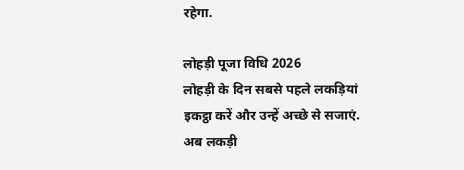रहेगा.

लोहड़ी पूजा विधि 2026
लोहड़ी के दिन सबसे पहले लकड़ियां इकट्ठा करें और उन्हें अच्छे से सजाएं. अब लकड़ी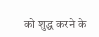को शुद्ध करने के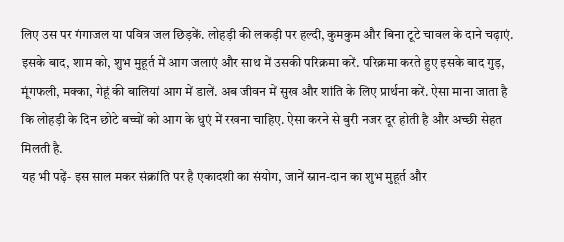लिए उस पर गंगाजल या पवित्र जल छिड़कें. लोहड़ी की लकड़ी पर हल्दी, कुमकुम और बिना टूटे चावल के दाने चढ़ाएं. इसके बाद, शाम को, शुभ मुहूर्त में आग जलाएं और साथ में उसकी परिक्रमा करें. परिक्रमा करते हुए इसके बाद गुड़, मूंगफली, मक्का, गेहूं की बालियां आग में डालें. अब जीवन में सुख और शांति के लिए प्रार्थना करें. ऐसा माना जाता है कि लोहड़ी के दिन छोटे बच्चों को आग के धुएं में रखना चाहिए. ऐसा करने से बुरी नजर दूर होती है और अच्छी सेहत मिलती है.
यह भी पढ़ें- इस साल मकर संक्रांति पर है एकादशी का संयोग, जानें स्नान-दान का शुभ मुहूर्त और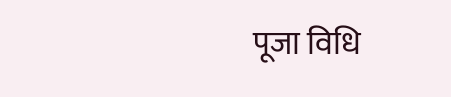पूजा विधि